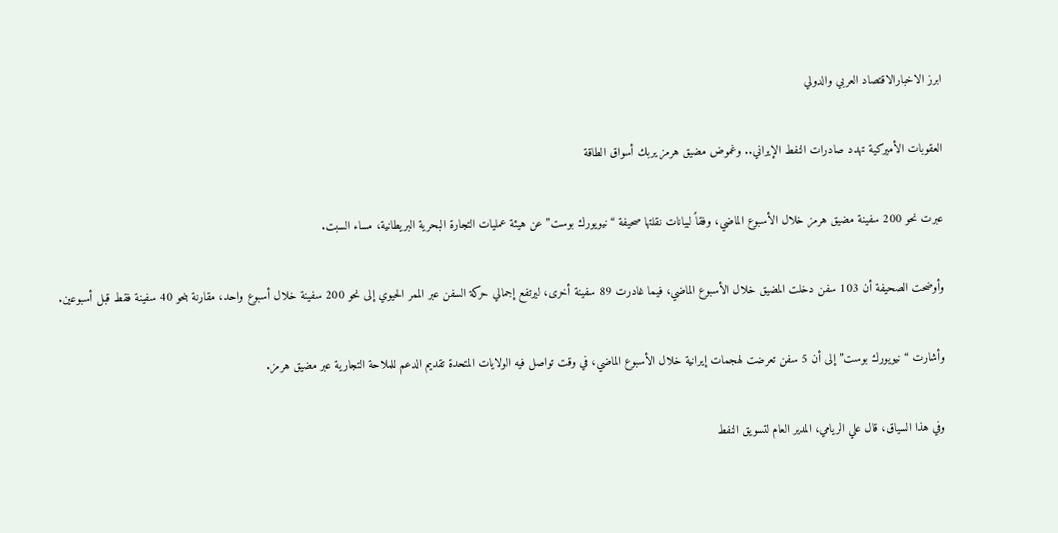ابرز الاخبارالاقتصاد العربي والدولي

العقوبات الأميركية تهدد صادرات النفط الإيراني.. وغموض مضيق هرمز يربك أسواق الطاقة

عبرت نحو 200 سفينة مضيق هرمز خلال الأسبوع الماضي، وفقاً لبيانات نقلتها صحيفة “نيويورك بوست” عن هيئة عمليات التجارة البحرية البريطانية، مساء السبت.

وأوضحت الصحيفة أن 103 سفن دخلت المضيق خلال الأسبوع الماضي، فيما غادرت 89 سفينة أخرى، ليرتفع إجمالي حركة السفن عبر الممر الحيوي إلى نحو 200 سفينة خلال أسبوع واحد، مقارنة بنحو 40 سفينة فقط قبل أسبوعين.

وأشارت “نيويورك بوست” إلى أن 5 سفن تعرضت لهجمات إيرانية خلال الأسبوع الماضي، في وقت تواصل فيه الولايات المتحدة تقديم الدعم للملاحة التجارية عبر مضيق هرمز.

وفي هذا السياق، قال علي الريامي، المدير العام لتسويق النفط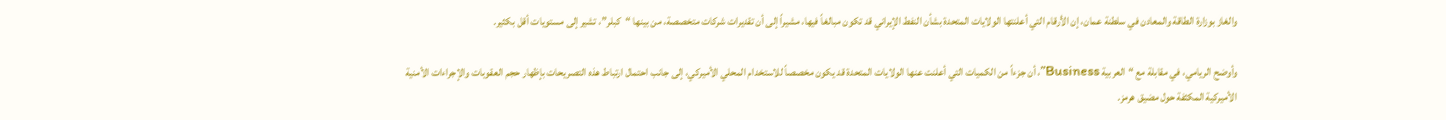والغاز بوزارة الطاقة والمعادن في سلطنة عمان، إن الأرقام التي أعلنتها الولايات المتحدة بشأن النفط الإيراني قد تكون مبالغاً فيها، مشيراً إلى أن تقديرات شركات متخصصة، من بينها “كبلر”، تشير إلى مستويات أقل بكثير.

وأوضح الريامي، في مقابلة مع “العربية Business”، أن جزءاً من الكميات التي أعلنت عنها الولايات المتحدة قد يكون مخصصاً للاستخدام المحلي الأميركي، إلى جانب احتمال ارتباط هذه التصريحات بإظهار حجم العقوبات والإجراءات الأمنية الأميركية المكثفة حول مضيق هرمز.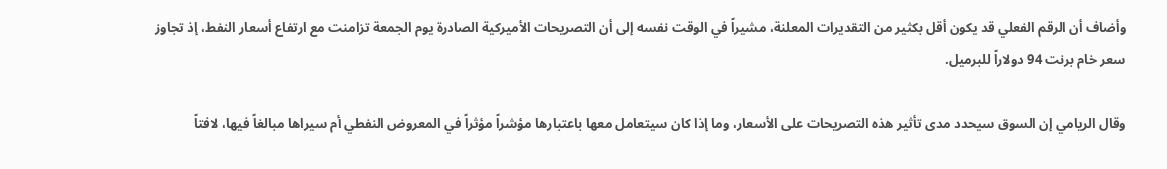وأضاف أن الرقم الفعلي قد يكون أقل بكثير من التقديرات المعلنة، مشيراً في الوقت نفسه إلى أن التصريحات الأميركية الصادرة يوم الجمعة تزامنت مع ارتفاع أسعار النفط، إذ تجاوز سعر خام برنت 94 دولاراً للبرميل.

وقال الريامي إن السوق سيحدد مدى تأثير هذه التصريحات على الأسعار، وما إذا كان سيتعامل معها باعتبارها مؤشراً مؤثراً في المعروض النفطي أم سيراها مبالغاً فيها، لافتاً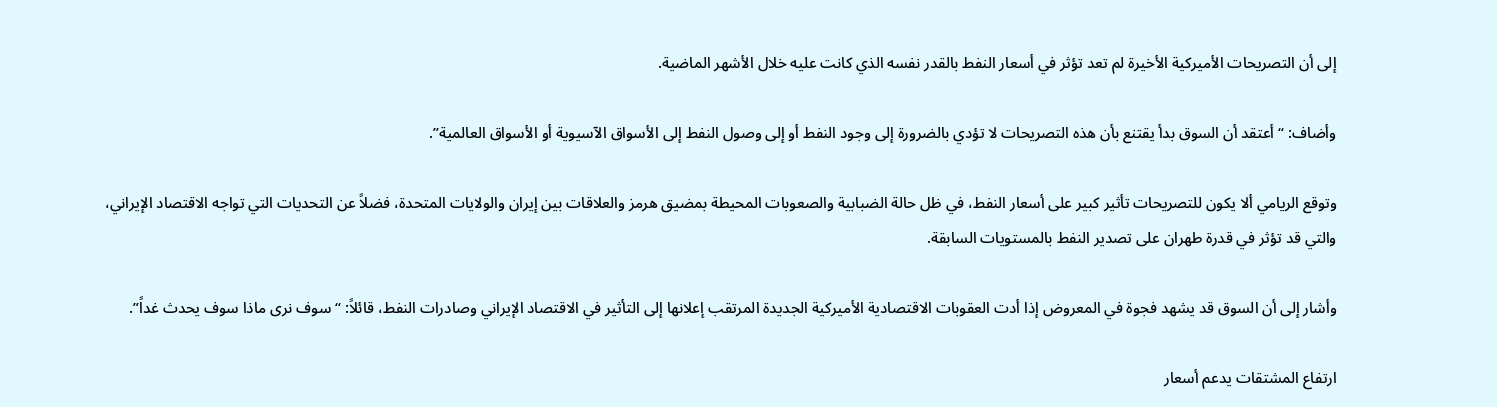إلى أن التصريحات الأميركية الأخيرة لم تعد تؤثر في أسعار النفط بالقدر نفسه الذي كانت عليه خلال الأشهر الماضية.

وأضاف: “أعتقد أن السوق بدأ يقتنع بأن هذه التصريحات لا تؤدي بالضرورة إلى وجود النفط أو إلى وصول النفط إلى الأسواق الآسيوية أو الأسواق العالمية”.

وتوقع الريامي ألا يكون للتصريحات تأثير كبير على أسعار النفط، في ظل حالة الضبابية والصعوبات المحيطة بمضيق هرمز والعلاقات بين إيران والولايات المتحدة، فضلاً عن التحديات التي تواجه الاقتصاد الإيراني، والتي قد تؤثر في قدرة طهران على تصدير النفط بالمستويات السابقة.

وأشار إلى أن السوق قد يشهد فجوة في المعروض إذا أدت العقوبات الاقتصادية الأميركية الجديدة المرتقب إعلانها إلى التأثير في الاقتصاد الإيراني وصادرات النفط، قائلاً: “سوف نرى ماذا سوف يحدث غداً”.

ارتفاع المشتقات يدعم أسعار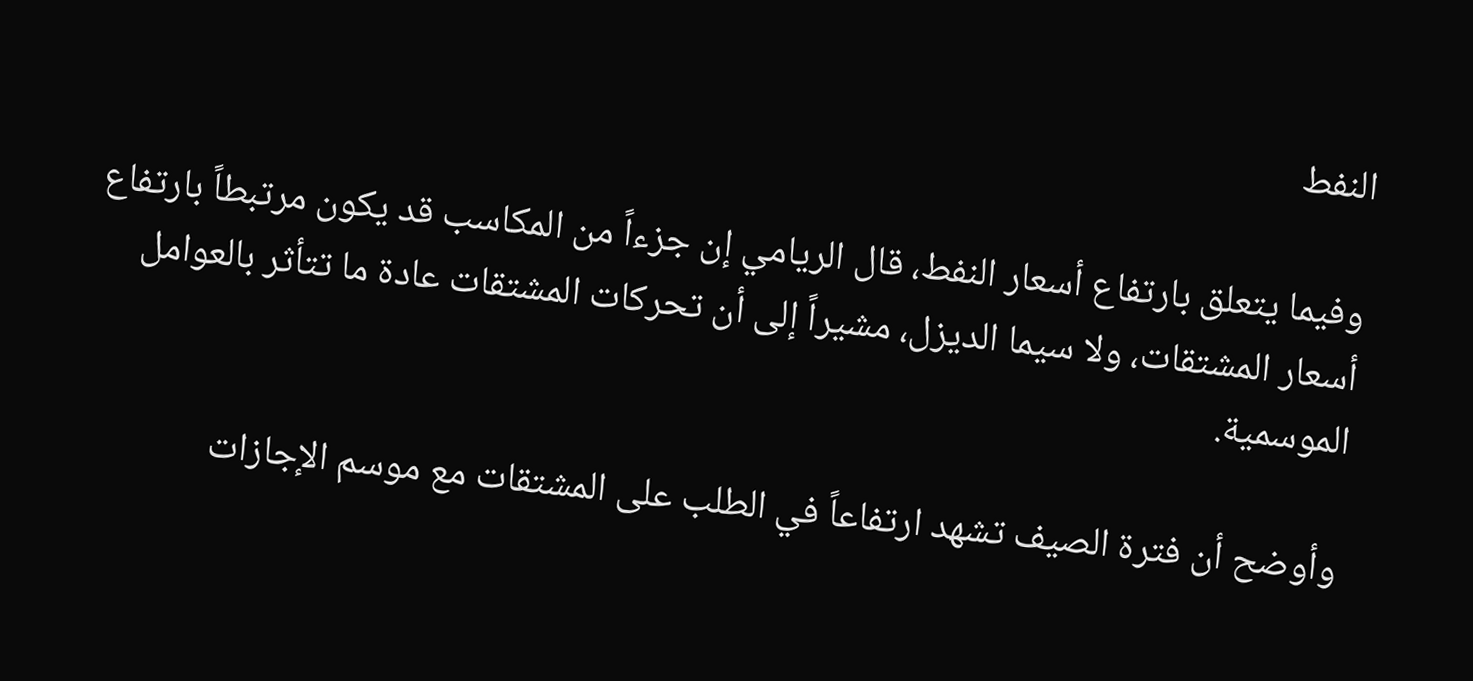النفط

وفيما يتعلق بارتفاع أسعار النفط، قال الريامي إن جزءاً من المكاسب قد يكون مرتبطاً بارتفاع أسعار المشتقات، ولا سيما الديزل، مشيراً إلى أن تحركات المشتقات عادة ما تتأثر بالعوامل الموسمية.

وأوضح أن فترة الصيف تشهد ارتفاعاً في الطلب على المشتقات مع موسم الإجازات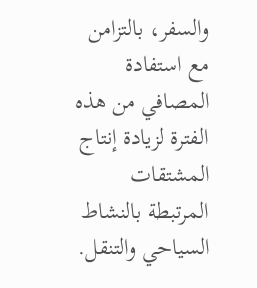والسفر، بالتزامن مع استفادة المصافي من هذه الفترة لزيادة إنتاج المشتقات المرتبطة بالنشاط السياحي والتنقل.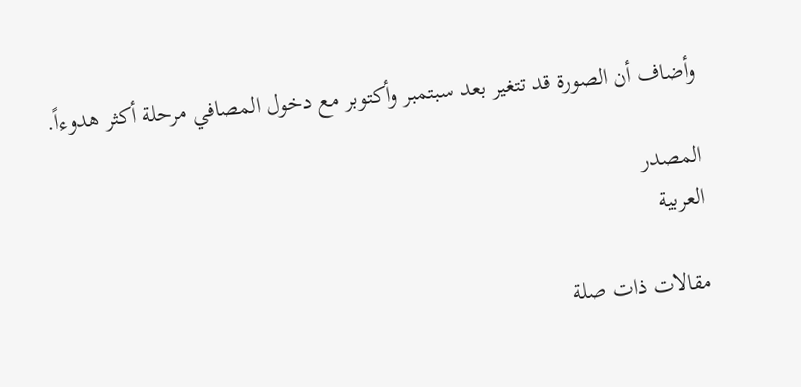وأضاف أن الصورة قد تتغير بعد سبتمبر وأكتوبر مع دخول المصافي مرحلة أكثر هدوءاً.

المصدر
العربية

مقالات ذات صلة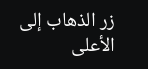زر الذهاب إلى الأعلى